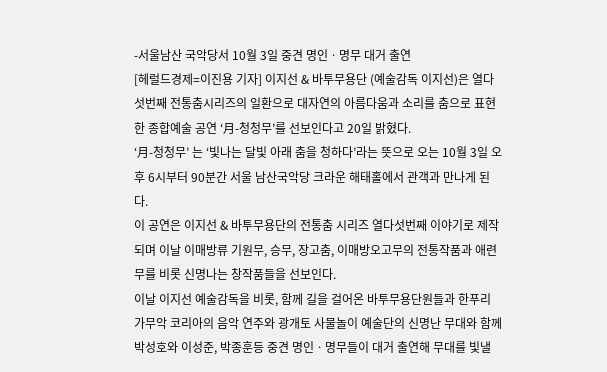-서울남산 국악당서 10월 3일 중견 명인ㆍ명무 대거 출연
[헤럴드경제=이진용 기자] 이지선 & 바투무용단 (예술감독 이지선)은 열다섯번째 전통춤시리즈의 일환으로 대자연의 아름다움과 소리를 춤으로 표현한 종합예술 공연 ‘月-청청무’를 선보인다고 20일 밝혔다.
‘月-청청무’ 는 ‘빛나는 달빛 아래 춤을 청하다’라는 뜻으로 오는 10월 3일 오후 6시부터 90분간 서울 남산국악당 크라운 해태홀에서 관객과 만나게 된다.
이 공연은 이지선 & 바투무용단의 전통춤 시리즈 열다섯번째 이야기로 제작되며 이날 이매방류 기원무, 승무, 장고춤, 이매방오고무의 전통작품과 애련무를 비롯 신명나는 창작품들을 선보인다.
이날 이지선 예술감독을 비롯, 함께 길을 걸어온 바투무용단원들과 한푸리 가무악 코리아의 음악 연주와 광개토 사물놀이 예술단의 신명난 무대와 함께 박성호와 이성준, 박종훈등 중견 명인ㆍ명무들이 대거 출연해 무대를 빛낼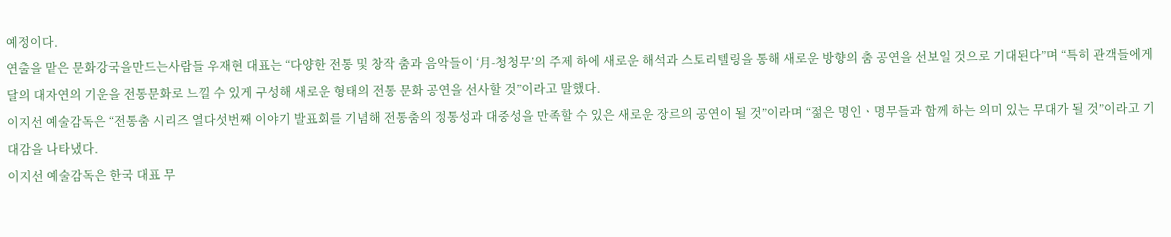예정이다.
연출을 맡은 문화강국을만드는사람들 우재현 대표는 “다양한 전통 및 창작 춤과 음악들이 ‘月-청청무’의 주제 하에 새로운 해석과 스토리텔링을 통해 새로운 방향의 춤 공연을 선보일 것으로 기대된다”며 “특히 관객들에게 달의 대자연의 기운을 전통문화로 느낄 수 있게 구성해 새로운 형태의 전통 문화 공연을 선사할 것”이라고 말했다.
이지선 예술감독은 “전통춤 시리즈 열다섯번째 이야기 발표회를 기념해 전통춤의 정통성과 대중성을 만족할 수 있은 새로운 장르의 공연이 될 것”이라며 “젊은 명인ㆍ명무들과 함께 하는 의미 있는 무대가 될 것”이라고 기대감을 나타냈다.
이지선 예술감독은 한국 대표 무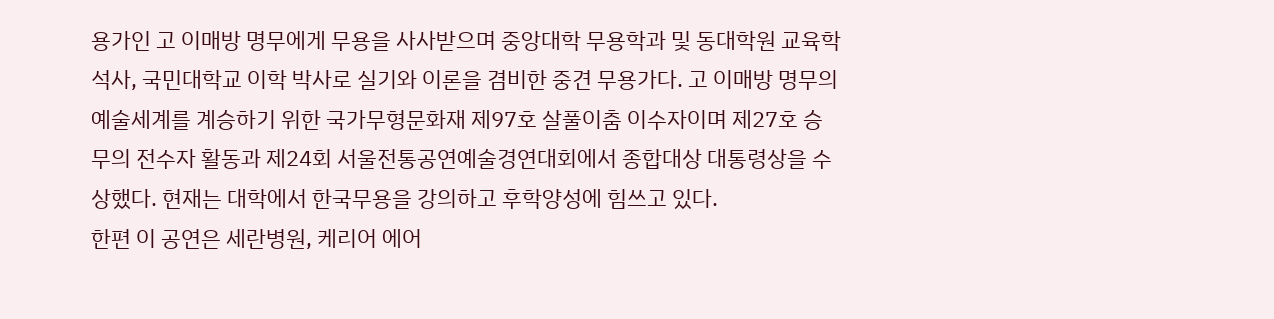용가인 고 이매방 명무에게 무용을 사사받으며 중앙대학 무용학과 및 동대학원 교육학 석사, 국민대학교 이학 박사로 실기와 이론을 겸비한 중견 무용가다. 고 이매방 명무의 예술세계를 계승하기 위한 국가무형문화재 제97호 살풀이춤 이수자이며 제27호 승무의 전수자 활동과 제24회 서울전통공연예술경연대회에서 종합대상 대통령상을 수상했다. 현재는 대학에서 한국무용을 강의하고 후학양성에 힘쓰고 있다.
한편 이 공연은 세란병원, 케리어 에어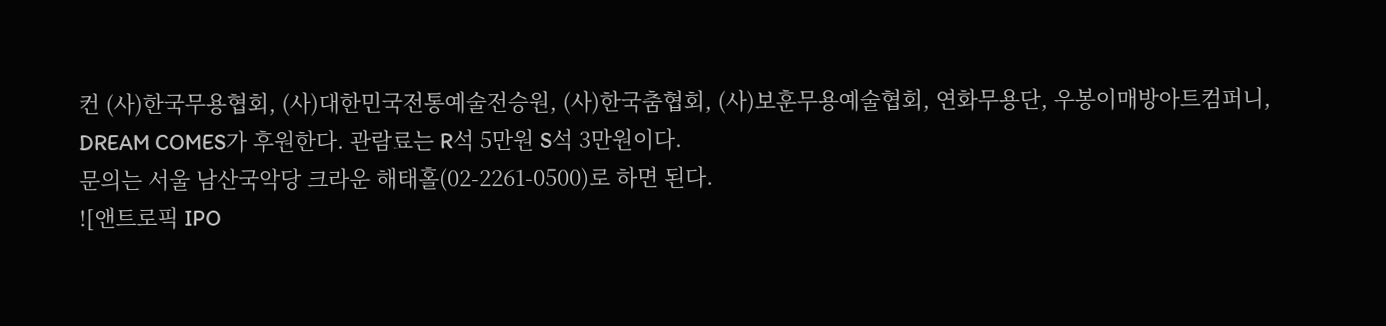컨 (사)한국무용협회, (사)대한민국전통예술전승원, (사)한국춤협회, (사)보훈무용예술협회, 연화무용단, 우봉이매방아트컴퍼니, DREAM COMES가 후원한다. 관람료는 R석 5만원 S석 3만원이다.
문의는 서울 남산국악당 크라운 해태홀(02-2261-0500)로 하면 된다.
![앤트로픽 IPO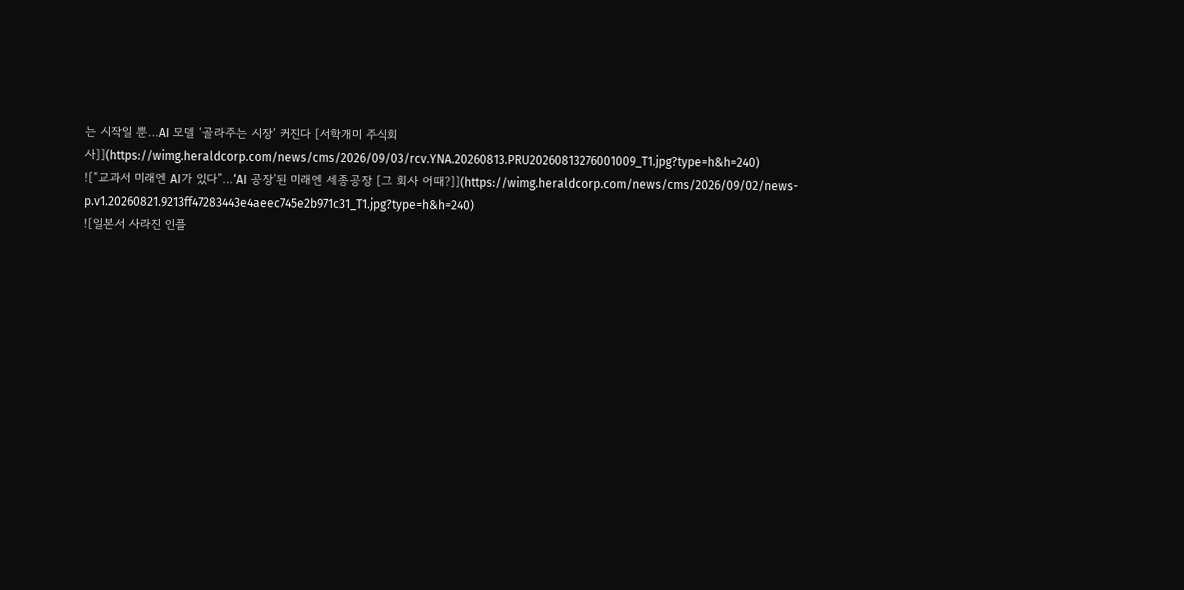는 시작일 뿐…AI 모델 ‘골라주는 시장’ 커진다 [서학개미 주식회사]](https://wimg.heraldcorp.com/news/cms/2026/09/03/rcv.YNA.20260813.PRU20260813276001009_T1.jpg?type=h&h=240)
![“교과서 미래엔 AI가 있다”…‘AI 공장’된 미래엔 세종공장 [그 회사 어때?]](https://wimg.heraldcorp.com/news/cms/2026/09/02/news-p.v1.20260821.9213ff47283443e4aeec745e2b971c31_T1.jpg?type=h&h=240)
![일본서 사라진 인플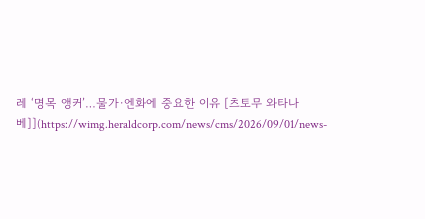레 ‘명목 앵커’…물가·엔화에 중요한 이유 [츠토무 와타나베]](https://wimg.heraldcorp.com/news/cms/2026/09/01/news-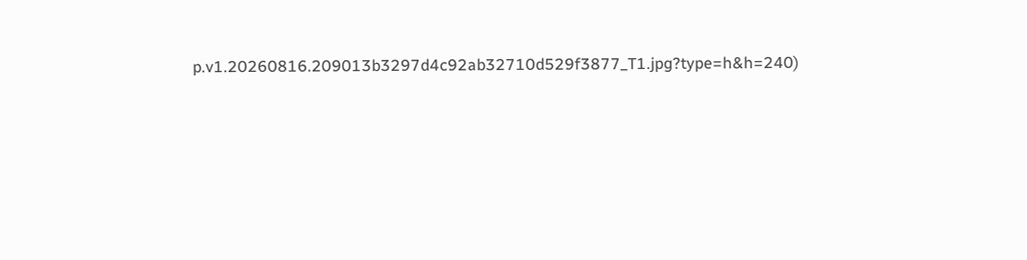p.v1.20260816.209013b3297d4c92ab32710d529f3877_T1.jpg?type=h&h=240)